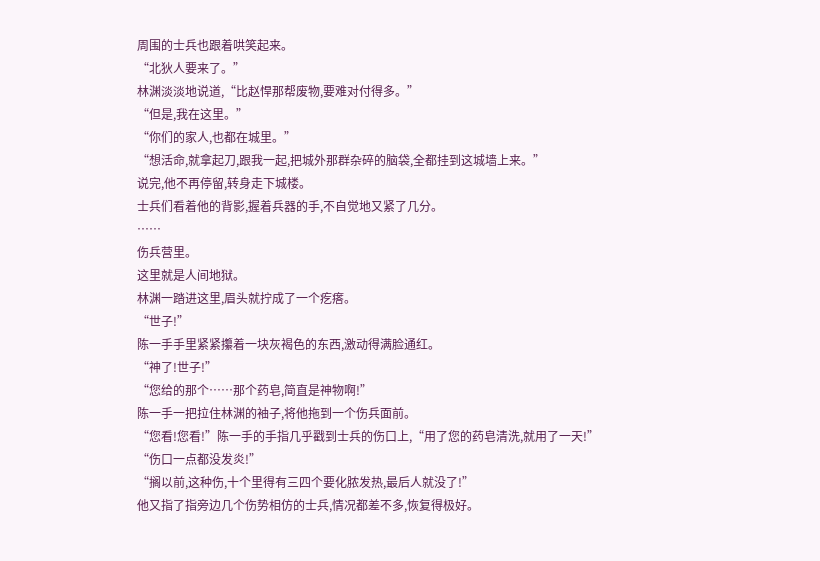周围的士兵也跟着哄笑起来。
“北狄人要来了。”
林渊淡淡地说道,“比赵悍那帮废物,要难对付得多。”
“但是,我在这里。”
“你们的家人,也都在城里。”
“想活命,就拿起刀,跟我一起,把城外那群杂碎的脑袋,全都挂到这城墙上来。”
说完,他不再停留,转身走下城楼。
士兵们看着他的背影,握着兵器的手,不自觉地又紧了几分。
……
伤兵营里。
这里就是人间地狱。
林渊一踏进这里,眉头就拧成了一个疙瘩。
“世子!”
陈一手手里紧紧攥着一块灰褐色的东西,激动得满脸通红。
“神了!世子!”
“您给的那个……那个药皂,简直是神物啊!”
陈一手一把拉住林渊的袖子,将他拖到一个伤兵面前。
“您看!您看!”陈一手的手指几乎戳到士兵的伤口上,“用了您的药皂清洗,就用了一天!”
“伤口一点都没发炎!”
“搁以前,这种伤,十个里得有三四个要化脓发热,最后人就没了!”
他又指了指旁边几个伤势相仿的士兵,情况都差不多,恢复得极好。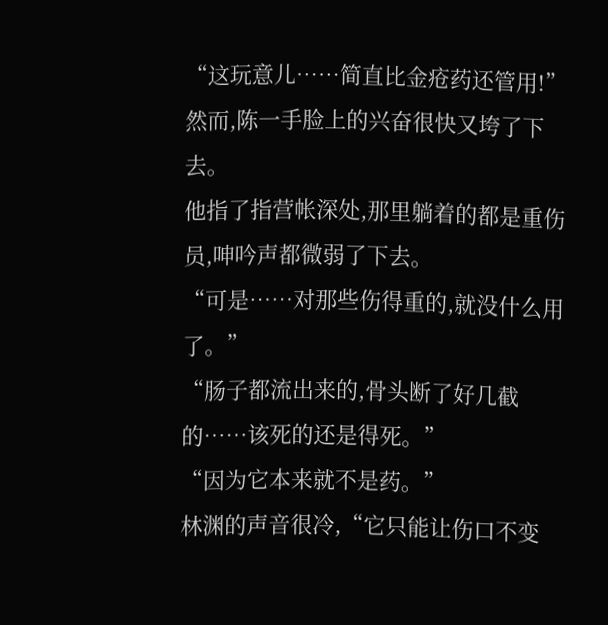“这玩意儿……简直比金疮药还管用!”
然而,陈一手脸上的兴奋很快又垮了下去。
他指了指营帐深处,那里躺着的都是重伤员,呻吟声都微弱了下去。
“可是……对那些伤得重的,就没什么用了。”
“肠子都流出来的,骨头断了好几截的……该死的还是得死。”
“因为它本来就不是药。”
林渊的声音很冷,“它只能让伤口不变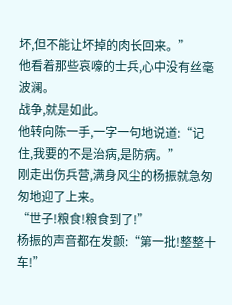坏,但不能让坏掉的肉长回来。”
他看着那些哀嚎的士兵,心中没有丝毫波澜。
战争,就是如此。
他转向陈一手,一字一句地说道:“记住,我要的不是治病,是防病。”
刚走出伤兵营,满身风尘的杨振就急匆匆地迎了上来。
“世子!粮食!粮食到了!”
杨振的声音都在发颤:“第一批!整整十车!”